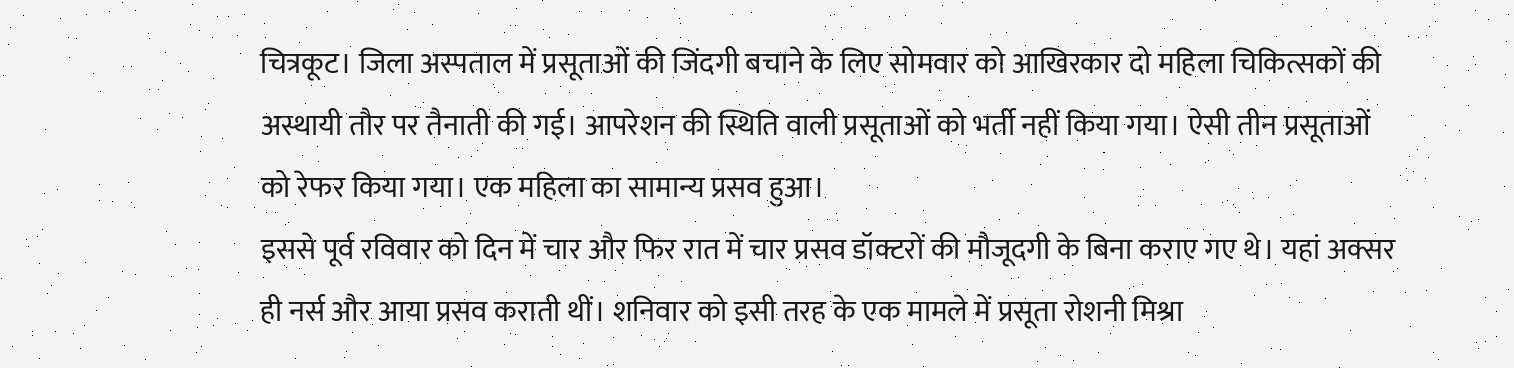चित्रकूट। जिला अस्पताल में प्रसूताओं की जिंदगी बचाने के लिए सोमवार को आखिरकार दो महिला चिकित्सकों की अस्थायी तौर पर तैनाती की गई। आपरेशन की स्थिति वाली प्रसूताओं को भर्ती नहीं किया गया। ऐसी तीन प्रसूताओं को रेफर किया गया। एक महिला का सामान्य प्रसव हुआ।
इससे पूर्व रविवार को दिन में चार और फिर रात में चार प्रसव डॉक्टरों की मौजूदगी के बिना कराए गए थे। यहां अक्सर ही नर्स और आया प्रसव कराती थीं। शनिवार को इसी तरह के एक मामले में प्रसूता रोशनी मिश्रा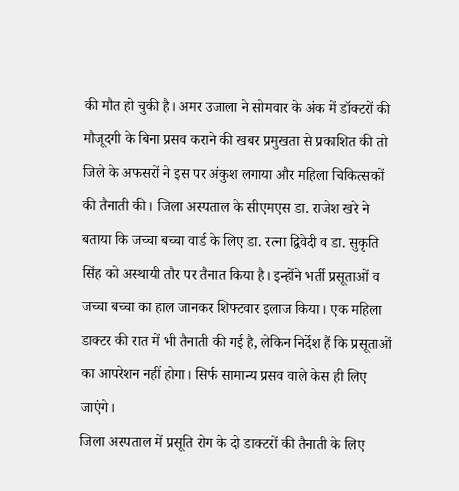की मौत हो चुकी है। अमर उजाला ने सोमवार के अंक में डॉक्टरों की मौजूदगी के बिना प्रसव कराने की खबर प्रमुखता से प्रकाशित की तो जिले के अफसरों ने इस पर अंकुश लगाया और महिला चिकित्सकों की तैनाती की। जिला अस्पताल के सीएमएस डा. राजेश खरे ने बताया कि जच्चा बच्चा वार्ड के लिए डा. रत्ना द्विवेदी व डा. सुकृति सिंह को अस्थायी तौर पर तैनात किया है। इन्होंने भर्ती प्रसूताओं व जच्चा बच्चा का हाल जानकर शिफ्टवार इलाज किया। एक महिला डाक्टर की रात में भी तैनाती की गई है, लेकिन निर्देश हैं कि प्रसूताओं का आपरेशन नहीं होगा। सिर्फ सामान्य प्रसव वाले केस ही लिए जाएंगे।
जिला अस्पताल में प्रसूति रोग के दो डाक्टरों की तैनाती के लिए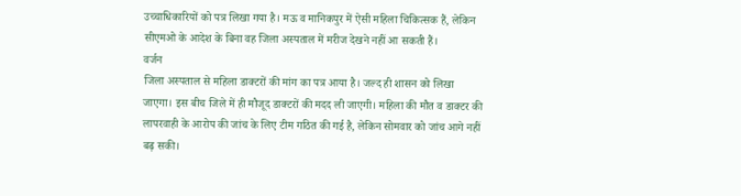उच्चाधिकारियों को पत्र लिखा गया है। मऊ व मानिकपुर में ऐसी महिला चिकित्सक हैं, लेकिन सीएमओ के आदेश के बिना वह जिला अस्पताल में मरीज देखने नहीं आ सकती हैं।
वर्जन
जिला अस्पताल से महिला डाक्टरों की मांग का पत्र आया है। जल्द ही शासन को लिखा जाएगा। इस बीच जिले में ही मौजूद डाक्टरों की मदद ली जाएगी। महिला की मौत व डाक्टर की लापरवाही के आरोप की जांच के लिए टीम गठित की गई है, लेकिन सोमवार को जांच आगे नहीं बढ़ सकी।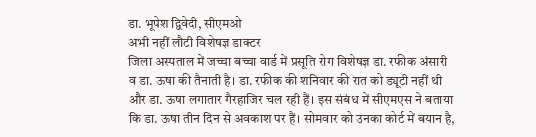डा. भूपेश द्विवेदी, सीएमओ
अभी नहीं लौटी विशेषज्ञ डाक्टर
जिला अस्पताल में जच्चा बच्चा वार्ड में प्रसूति रोग विशेषज्ञ डा. रफीक अंसारी व डा. ऊषा की तैनाती है। डा. रफीक की शनिवार की रात को ड्यूटी नहीं थी और डा. ऊषा लगातार गैरहाजिर चल रही हैं। इस संबंध में सीएमएस ने बताया कि डा. ऊषा तीन दिन से अवकाश पर हैं। सोमवार को उनका कोर्ट में बयान है,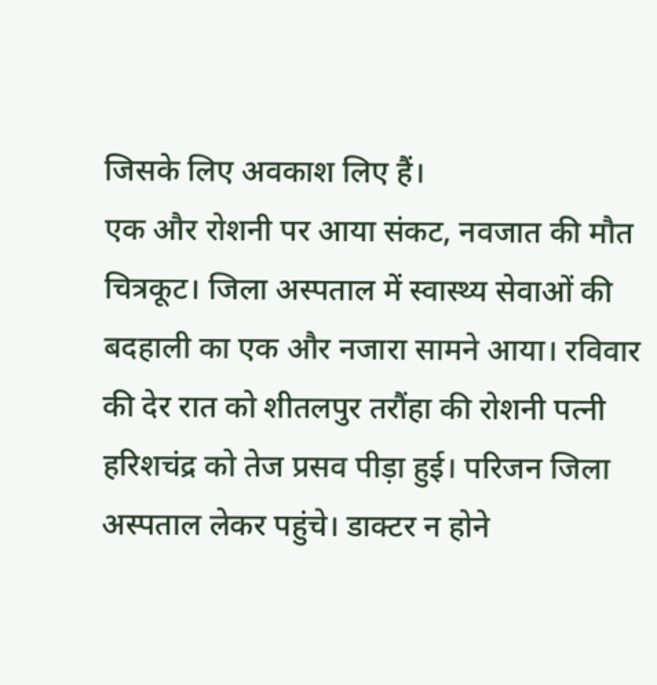जिसके लिए अवकाश लिए हैं।
एक और रोशनी पर आया संकट, नवजात की मौत
चित्रकूट। जिला अस्पताल में स्वास्थ्य सेवाओं की बदहाली का एक और नजारा सामने आया। रविवार की देर रात को शीतलपुर तरौंहा की रोशनी पत्नी हरिशचंद्र को तेज प्रसव पीड़ा हुई। परिजन जिला अस्पताल लेकर पहुंचे। डाक्टर न होने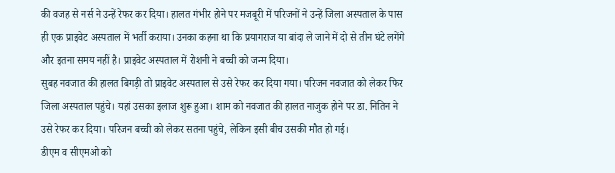की वजह से नर्स ने उन्हें रेफर कर दिया। हालत गंभीर होने पर मजबूरी में परिजनों ने उन्हें जिला अस्पताल के पास ही एक प्राइवेट अस्पताल में भर्ती कराया। उनका कहना था कि प्रयागराज या बांदा ले जाने में दो से तीन घंटे लगेंगे और इतना समय नहीं है। प्राइवेट अस्पताल में रोशनी ने बच्ची को जन्म दिया।
सुबह नवजात की हालत बिगड़ी तो प्राइवेट अस्पताल से उसे रेफर कर दिया गया। परिजन नवजात को लेकर फिर जिला अस्पताल पहुंचे। यहां उसका इलाज शुरू हुआ। शाम को नवजात की हालत नाजुक होने पर डा. नितिन ने उसे रेफर कर दिया। परिजन बच्ची को लेकर सतना पहुंचे, लेकिन इसी बीच उसकी मौत हो गई।
डीएम व सीएमओ को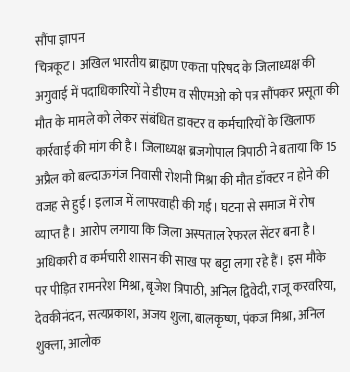सौंपा ज्ञापन
चित्रकूट। अखिल भारतीय ब्राह्मण एकता परिषद के जिलाध्यक्ष की अगुवाई में पदाधिकारियों ने डीएम व सीएमओ को पत्र सौंपकर प्रसूता की मौत के मामले को लेकर संबंधित डाक्टर व कर्मचारियों के खिलाफ कार्रवाई की मांग की है। जिलाध्यक्ष ब्रजगोपाल त्रिपाठी ने बताया कि 15 अप्रैल को बल्दाऊगंज निवासी रोशनी मिश्रा की मौत डॉक्टर न होने की वजह से हुई। इलाज में लापरवाही की गई। घटना से समाज में रोष व्याप्त है। आरोप लगाया कि जिला अस्पताल रेफरल सेंटर बना है। अधिकारी व कर्मचारी शासन की साख पर बट्टा लगा रहे हैं। इस मौके पर पीड़ित रामनरेश मिश्रा, बृजेश त्रिपाठी, अनिल द्विवेदी, राजू करवरिया, देवकीनंदन, सत्यप्रकाश, अजय शुला, बालकृष्ण, पंकज मिश्रा, अनिल शुक्ला, आलोक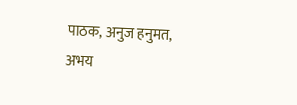पाठक, अनुज हनुमत, अभय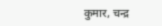कुमार, चन्द्र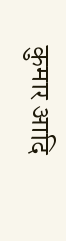कुमार आदि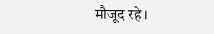मौजूद रहे।